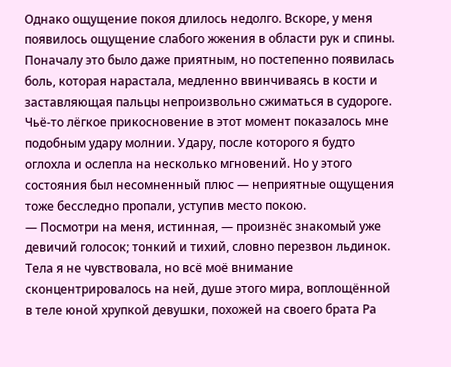Однако ощущение покоя длилось недолго. Вскоре, у меня появилось ощущение слабого жжения в области рук и спины. Поначалу это было даже приятным, но постепенно появилась боль, которая нарастала, медленно ввинчиваясь в кости и заставляющая пальцы непроизвольно сжиматься в судороге.
Чьё-то лёгкое прикосновение в этот момент показалось мне подобным удару молнии. Удару, после которого я будто оглохла и ослепла на несколько мгновений. Но у этого состояния был несомненный плюс — неприятные ощущения тоже бесследно пропали, уступив место покою.
— Посмотри на меня, истинная, — произнёс знакомый уже девичий голосок; тонкий и тихий, словно перезвон льдинок.
Тела я не чувствовала, но всё моё внимание сконцентрировалось на ней, душе этого мира, воплощённой в теле юной хрупкой девушки, похожей на своего брата Ра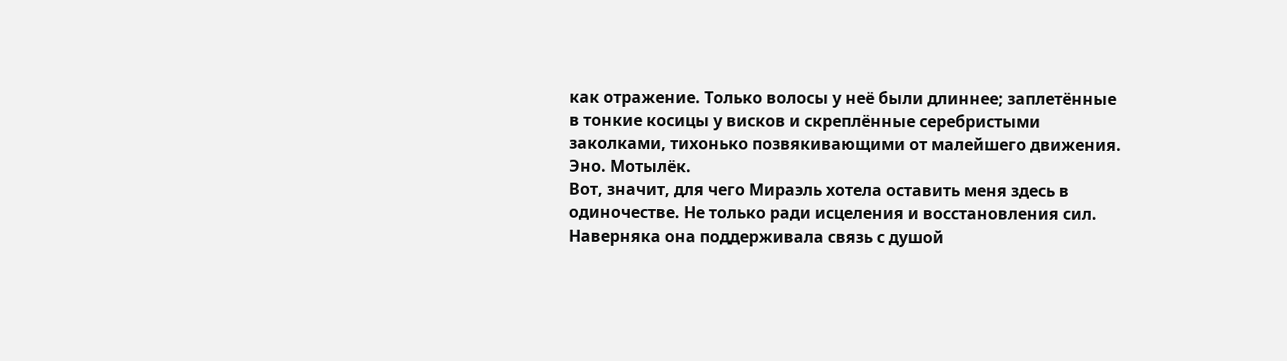как отражение. Только волосы у неё были длиннее; заплетённые в тонкие косицы у висков и скреплённые серебристыми заколками, тихонько позвякивающими от малейшего движения.
Эно. Мотылёк.
Вот, значит, для чего Мираэль хотела оставить меня здесь в одиночестве. Не только ради исцеления и восстановления сил. Наверняка она поддерживала связь с душой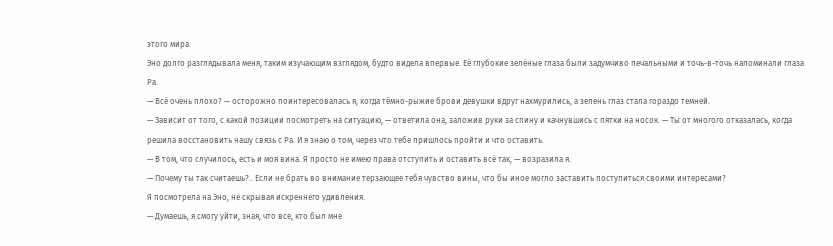этого мира.
Эно долго разглядывала меня, таким изучающим взглядом, будто видела впервые. Её глубокие зелёные глаза были задумчиво печальными и точь-в-точь напоминали глаза Ра.
— Всё очень плохо? — осторожно поинтересовалась я, когда тёмно-рыжие брови девушки вдруг нахмурились, а зелень глаз стала гораздо темней.
— Зависит от того, с какой позиции посмотреть на ситуацию, — ответила она, заложив руки за спину и качнувшись с пятки на носок. — Ты от многого отказалась, когда решила восстановить нашу связь с Ра. И я знаю о том, через что тебе пришлось пройти и что оставить.
— В том, что случилось, есть и моя вина. Я просто не имею права отступить и оставить всё так, — возразила я.
— Почему ты так считаешь?.. Если не брать во внимание терзающее тебя чувство вины, что бы иное могло заставить поступиться своими интересами?
Я посмотрела на Эно, не скрывая искреннего удивления.
— Думаешь, я смогу уйти, зная, что все, кто был мне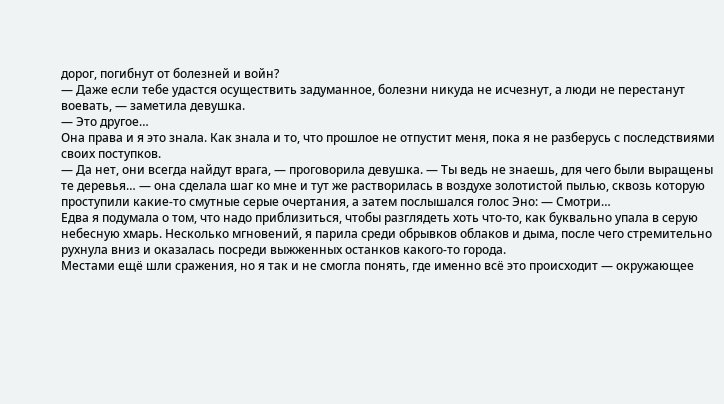дорог, погибнут от болезней и войн?
— Даже если тебе удастся осуществить задуманное, болезни никуда не исчезнут, а люди не перестанут воевать, — заметила девушка.
— Это другое…
Она права и я это знала. Как знала и то, что прошлое не отпустит меня, пока я не разберусь с последствиями своих поступков.
— Да нет, они всегда найдут врага, — проговорила девушка. — Ты ведь не знаешь, для чего были выращены те деревья… — она сделала шаг ко мне и тут же растворилась в воздухе золотистой пылью, сквозь которую проступили какие-то смутные серые очертания, а затем послышался голос Эно: — Смотри…
Едва я подумала о том, что надо приблизиться, чтобы разглядеть хоть что-то, как буквально упала в серую небесную хмарь. Несколько мгновений, я парила среди обрывков облаков и дыма, после чего стремительно рухнула вниз и оказалась посреди выжженных останков какого-то города.
Местами ещё шли сражения, но я так и не смогла понять, где именно всё это происходит — окружающее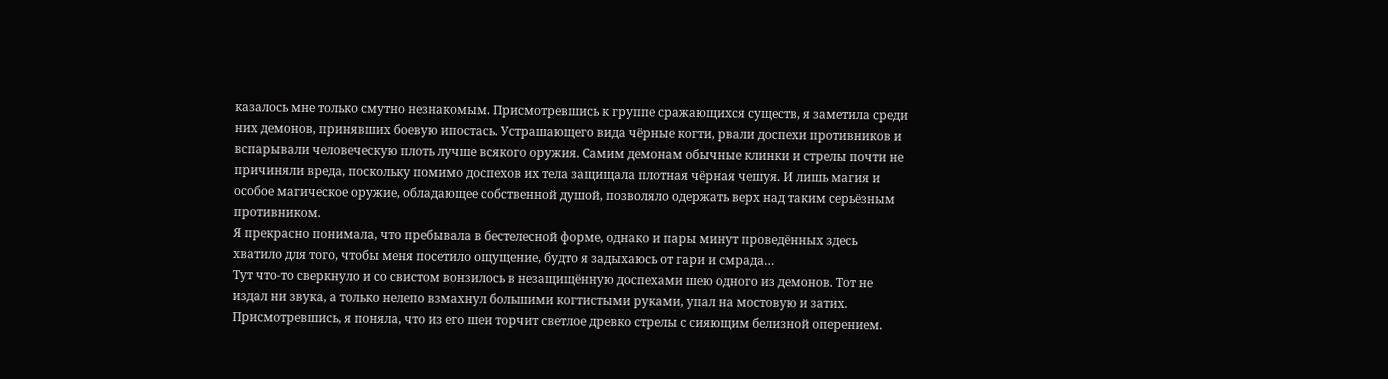казалось мне только смутно незнакомым. Присмотревшись к группе сражающихся существ, я заметила среди них демонов, принявших боевую ипостась. Устрашающего вида чёрные когти, рвали доспехи противников и вспарывали человеческую плоть лучше всякого оружия. Самим демонам обычные клинки и стрелы почти не причиняли вреда, поскольку помимо доспехов их тела защищала плотная чёрная чешуя. И лишь магия и особое магическое оружие, обладающее собственной душой, позволяло одержать верх над таким серьёзным противником.
Я прекрасно понимала, что пребывала в бестелесной форме, однако и пары минут проведённых здесь хватило для того, чтобы меня посетило ощущение, будто я задыхаюсь от гари и смрада…
Тут что-то сверкнуло и со свистом вонзилось в незащищённую доспехами шею одного из демонов. Тот не издал ни звука, а только нелепо взмахнул большими когтистыми руками, упал на мостовую и затих. Присмотревшись, я поняла, что из его шеи торчит светлое древко стрелы с сияющим белизной оперением.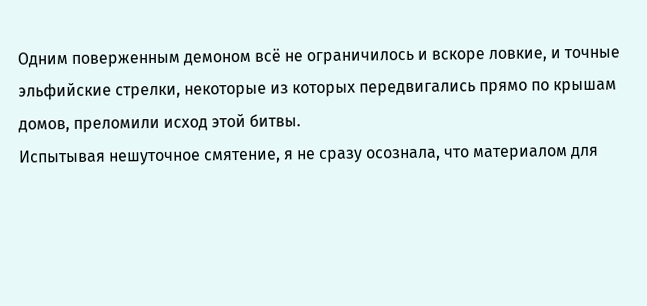Одним поверженным демоном всё не ограничилось и вскоре ловкие, и точные эльфийские стрелки, некоторые из которых передвигались прямо по крышам домов, преломили исход этой битвы.
Испытывая нешуточное смятение, я не сразу осознала, что материалом для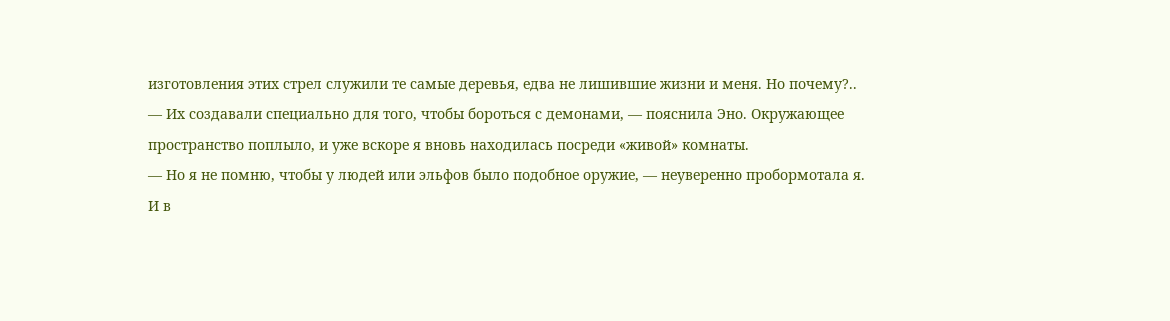изготовления этих стрел служили те самые деревья, едва не лишившие жизни и меня. Но почему?..
— Их создавали специально для того, чтобы бороться с демонами, — пояснила Эно. Окружающее пространство поплыло, и уже вскоре я вновь находилась посреди «живой» комнаты.
— Но я не помню, чтобы у людей или эльфов было подобное оружие, — неуверенно пробормотала я.
И в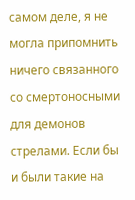самом деле, я не могла припомнить ничего связанного со смертоносными для демонов стрелами. Если бы и были такие на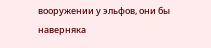вооружении у эльфов, они бы наверняка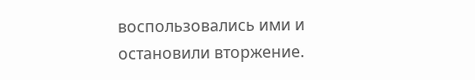воспользовались ими и остановили вторжение.